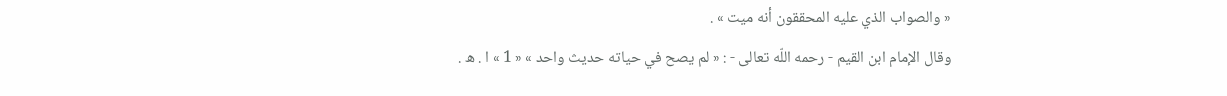« والصواب الذي عليه المحققون أنه ميت » .
وقال الإمام ابن القيم - رحمه اللّه تعالى - : « لم يصح في حياته حديث واحد » « 1 » ا . ه .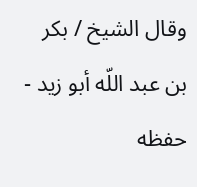وقال الشيخ / بكر بن عبد اللّه أبو زيد - حفظه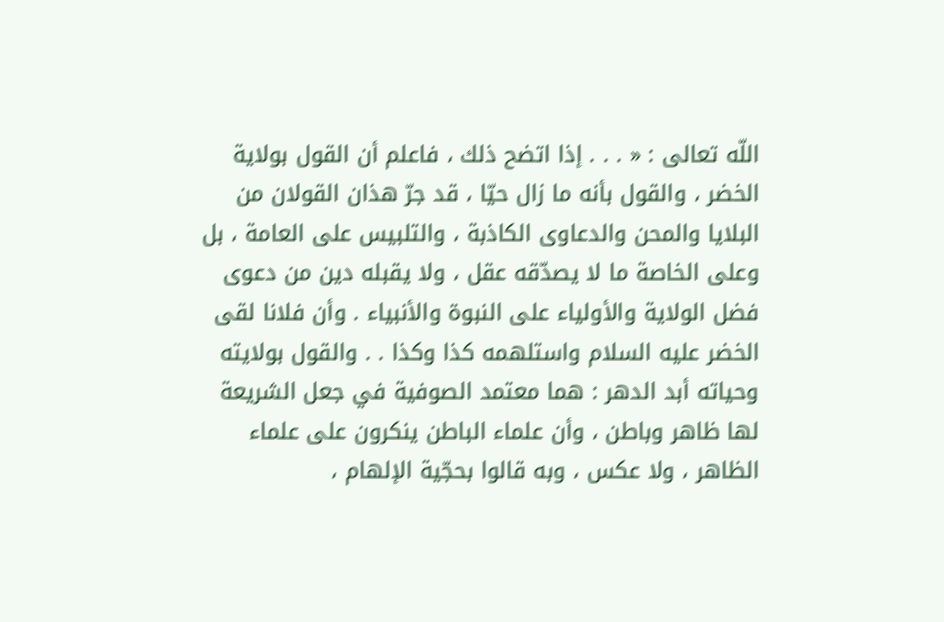اللّه تعالى : « . . . إذا اتضح ذلك ، فاعلم أن القول بولاية الخضر ، والقول بأنه ما زال حيّا ، قد جرّ هذان القولان من البلايا والمحن والدعاوى الكاذبة ، والتلبيس على العامة ، بل وعلى الخاصة ما لا يصدّقه عقل ، ولا يقبله دين من دعوى فضل الولاية والأولياء على النبوة والأنبياء . وأن فلانا لقى الخضر عليه السلام واستلهمه كذا وكذا . . والقول بولايته وحياته أبد الدهر : هما معتمد الصوفية في جعل الشريعة لها ظاهر وباطن ، وأن علماء الباطن ينكرون على علماء الظاهر ، ولا عكس ، وبه قالوا بحجّية الإلهام ،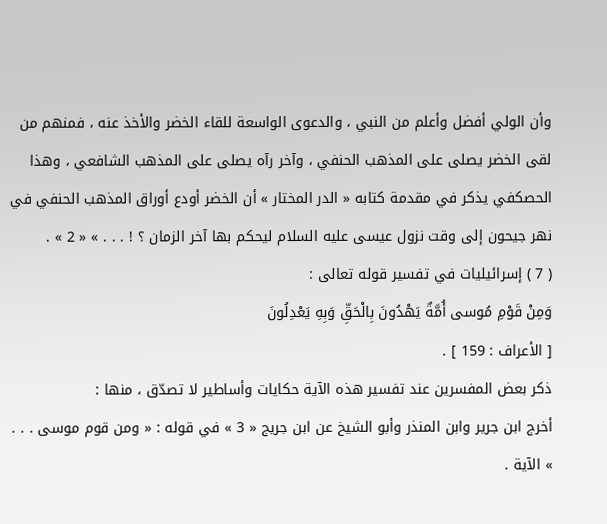وأن الولي أفضل وأعلم من النبي ، والدعوى الواسعة للقاء الخضر والأخذ عنه ، فمنهم من لقى الخضر يصلى على المذهب الحنفي ، وآخر رآه يصلى على المذهب الشافعي ، وهذا الحصكفي يذكر في مقدمة كتابه « الدر المختار » أن الخضر أودع أوراق المذهب الحنفي في نهر جيحون إلى وقت نزول عيسى عليه السلام ليحكم بها آخر الزمان ؟ ! . . . » « 2 » .
( 7 ) إسرائيليات في تفسير قوله تعالى :
وَمِنْ قَوْمِ مُوسى أُمَّةٌ يَهْدُونَ بِالْحَقِّ وَبِهِ يَعْدِلُونَ
[ الأعراف : 159 ] .
ذكر بعض المفسرين عند تفسير هذه الآية حكايات وأساطير لا تصدّق ، منها :
أخرج ابن جرير وابن المنذر وأبو الشيخ عن ابن جريج « 3 » في قوله : « ومن قوم موسى . . . » الآية .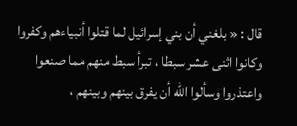قال : « بلغني أن بني إسرائيل لما قتلوا أنبياءهم وكفروا وكانوا اثنى عشر سبطا ، تبرأ سبط منهم مما صنعوا واعتذروا وسألوا اللّه أن يفرق بينهم وبينهم ،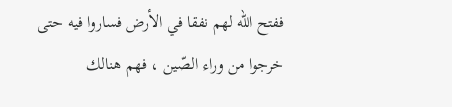ففتح اللّه لهم نفقا في الأرض فساروا فيه حتى خرجوا من وراء الصّين ، فهم هنالك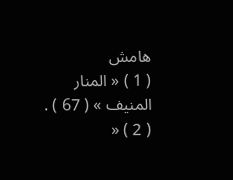هامش
( 1 ) « المنار المنيف » ( 67 ) .
( 2 ) «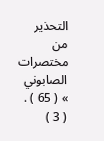التحذير من مختصرات الصابوني » ( 65 ) .
( 3 )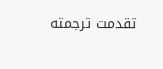تقدمت ترجمته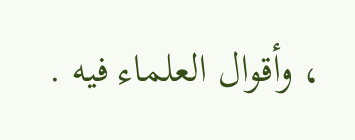، وأقوال العلماء فيه .